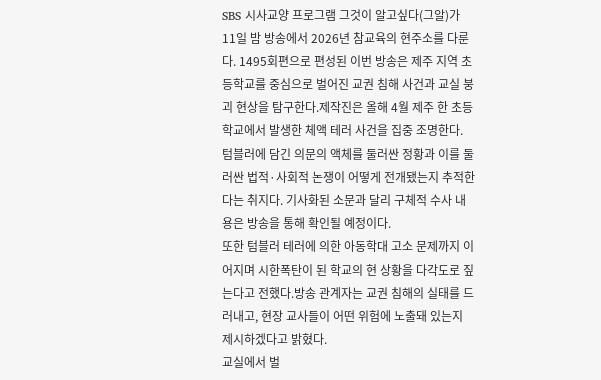SBS 시사교양 프로그램 그것이 알고싶다(그알)가 11일 밤 방송에서 2026년 참교육의 현주소를 다룬다. 1495회편으로 편성된 이번 방송은 제주 지역 초등학교를 중심으로 벌어진 교권 침해 사건과 교실 붕괴 현상을 탐구한다.제작진은 올해 4월 제주 한 초등학교에서 발생한 체액 테러 사건을 집중 조명한다.
텀블러에 담긴 의문의 액체를 둘러싼 정황과 이를 둘러싼 법적·사회적 논쟁이 어떻게 전개됐는지 추적한다는 취지다. 기사화된 소문과 달리 구체적 수사 내용은 방송을 통해 확인될 예정이다.
또한 텀블러 테러에 의한 아동학대 고소 문제까지 이어지며 시한폭탄이 된 학교의 현 상황을 다각도로 짚는다고 전했다.방송 관계자는 교권 침해의 실태를 드러내고, 현장 교사들이 어떤 위험에 노출돼 있는지 제시하겠다고 밝혔다.
교실에서 벌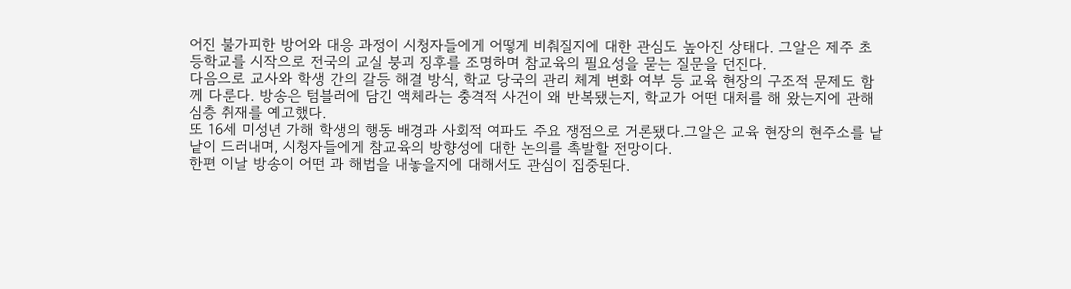어진 불가피한 방어와 대응 과정이 시청자들에게 어떻게 비춰질지에 대한 관심도 높아진 상태다. 그알은 제주 초등학교를 시작으로 전국의 교실 붕괴 징후를 조명하며 참교육의 필요성을 묻는 질문을 던진다.
다음으로 교사와 학생 간의 갈등 해결 방식, 학교 당국의 관리 체계 변화 여부 등 교육 현장의 구조적 문제도 함께 다룬다. 방송은 텀블러에 담긴 액체라는 충격적 사건이 왜 반복됐는지, 학교가 어떤 대처를 해 왔는지에 관해 심층 취재를 예고했다.
또 16세 미성년 가해 학생의 행동 배경과 사회적 여파도 주요 쟁점으로 거론됐다.그알은 교육 현장의 현주소를 낱낱이 드러내며, 시청자들에게 참교육의 방향성에 대한 논의를 촉발할 전망이다.
한편 이날 방송이 어떤 과 해법을 내놓을지에 대해서도 관심이 집중된다.